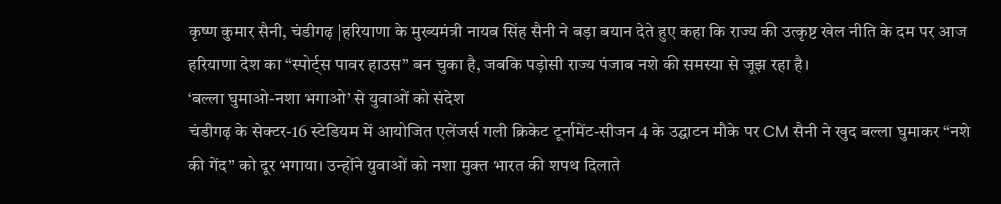कृष्ण कुमार सैनी, चंडीगढ़ |हरियाणा के मुख्यमंत्री नायब सिंह सैनी ने बड़ा बयान देते हुए कहा कि राज्य की उत्कृष्ट खेल नीति के दम पर आज हरियाणा देश का “स्पोर्ट्स पावर हाउस” बन चुका है, जबकि पड़ोसी राज्य पंजाब नशे की समस्या से जूझ रहा है।
‘बल्ला घुमाओ-नशा भगाओ’ से युवाओं को संदेश
चंडीगढ़ के सेक्टर-16 स्टेडियम में आयोजित एलेंजर्स गली क्रिकेट टूर्नामेंट-सीजन 4 के उद्घाटन मौके पर CM सैनी ने खुद बल्ला घुमाकर “नशे की गेंद” को दूर भगाया। उन्होंने युवाओं को नशा मुक्त भारत की शपथ दिलाते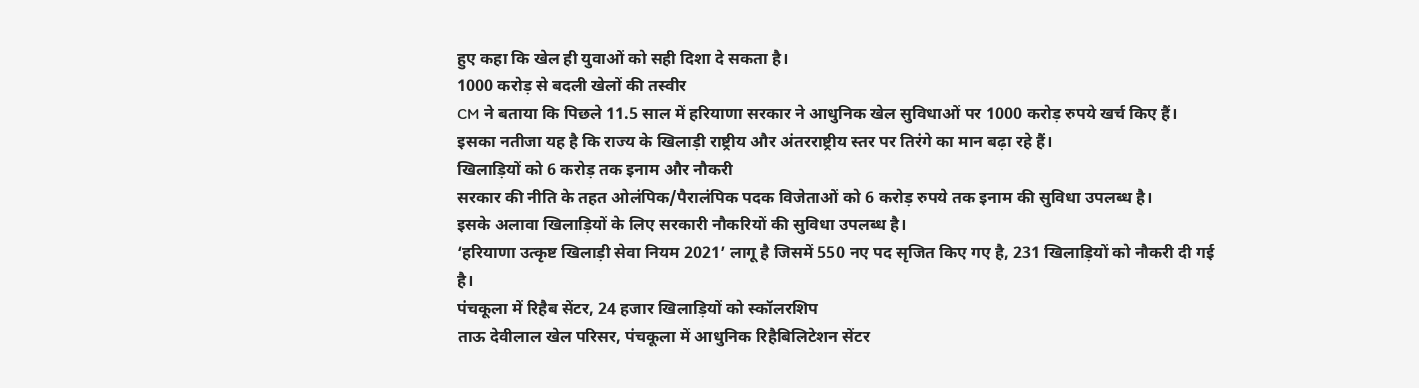हुए कहा कि खेल ही युवाओं को सही दिशा दे सकता है।
1000 करोड़ से बदली खेलों की तस्वीर
CM ने बताया कि पिछले 11.5 साल में हरियाणा सरकार ने आधुनिक खेल सुविधाओं पर 1000 करोड़ रुपये खर्च किए हैं। इसका नतीजा यह है कि राज्य के खिलाड़ी राष्ट्रीय और अंतरराष्ट्रीय स्तर पर तिरंगे का मान बढ़ा रहे हैं।
खिलाड़ियों को 6 करोड़ तक इनाम और नौकरी
सरकार की नीति के तहत ओलंपिक/पैरालंपिक पदक विजेताओं को 6 करोड़ रुपये तक इनाम की सुविधा उपलब्ध है।
इसके अलावा खिलाड़ियों के लिए सरकारी नौकरियों की सुविधा उपलब्ध है।
‘हरियाणा उत्कृष्ट खिलाड़ी सेवा नियम 2021’ लागू है जिसमें 550 नए पद सृजित किए गए है, 231 खिलाड़ियों को नौकरी दी गई है।
पंचकूला में रिहैब सेंटर, 24 हजार खिलाड़ियों को स्कॉलरशिप
ताऊ देवीलाल खेल परिसर, पंचकूला में आधुनिक रिहैबिलिटेशन सेंटर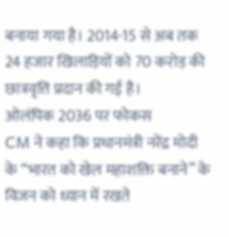बनाया गया है। 2014-15 से अब तक 24 हजार खिलाड़ियों को 70 करोड़ की छात्रवृत्ति प्रदान की गई है।
ओलंपिक 2036 पर फोकस
CM ने कहा कि प्रधानमंत्री नरेंद्र मोदी के “भारत को खेल महाशक्ति बनाने” के विजन को ध्यान में रखते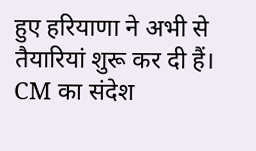हुए हरियाणा ने अभी से तैयारियां शुरू कर दी हैं।
CM का संदेश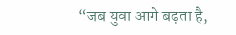“जब युवा आगे बढ़ता है,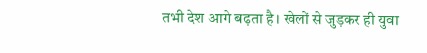तभी देश आगे बढ़ता है। खेलों से जुड़कर ही युवा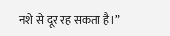नशे से दूर रह सकता है।”